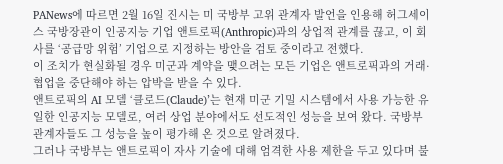PANews에 따르면 2월 16일 진시는 미 국방부 고위 관계자 발언을 인용해 허그세이스 국방장관이 인공지능 기업 앤트로픽(Anthropic)과의 상업적 관계를 끊고, 이 회사를 ‘공급망 위험’ 기업으로 지정하는 방안을 검토 중이라고 전했다.
이 조치가 현실화될 경우 미군과 계약을 맺으려는 모든 기업은 앤트로픽과의 거래·협업을 중단해야 하는 압박을 받을 수 있다.
앤트로픽의 AI 모델 ‘클로드(Claude)’는 현재 미군 기밀 시스템에서 사용 가능한 유일한 인공지능 모델로, 여러 상업 분야에서도 선도적인 성능을 보여 왔다. 국방부 관계자들도 그 성능을 높이 평가해 온 것으로 알려졌다.
그러나 국방부는 앤트로픽이 자사 기술에 대해 엄격한 사용 제한을 두고 있다며 불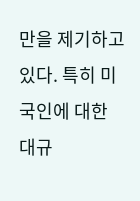만을 제기하고 있다. 특히 미국인에 대한 대규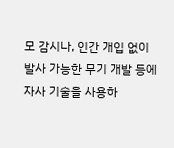모 감시나, 인간 개입 없이 발사 가능한 무기 개발 등에 자사 기술을 사용하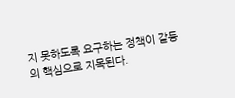지 못하도록 요구하는 정책이 갈등의 핵심으로 지목된다.